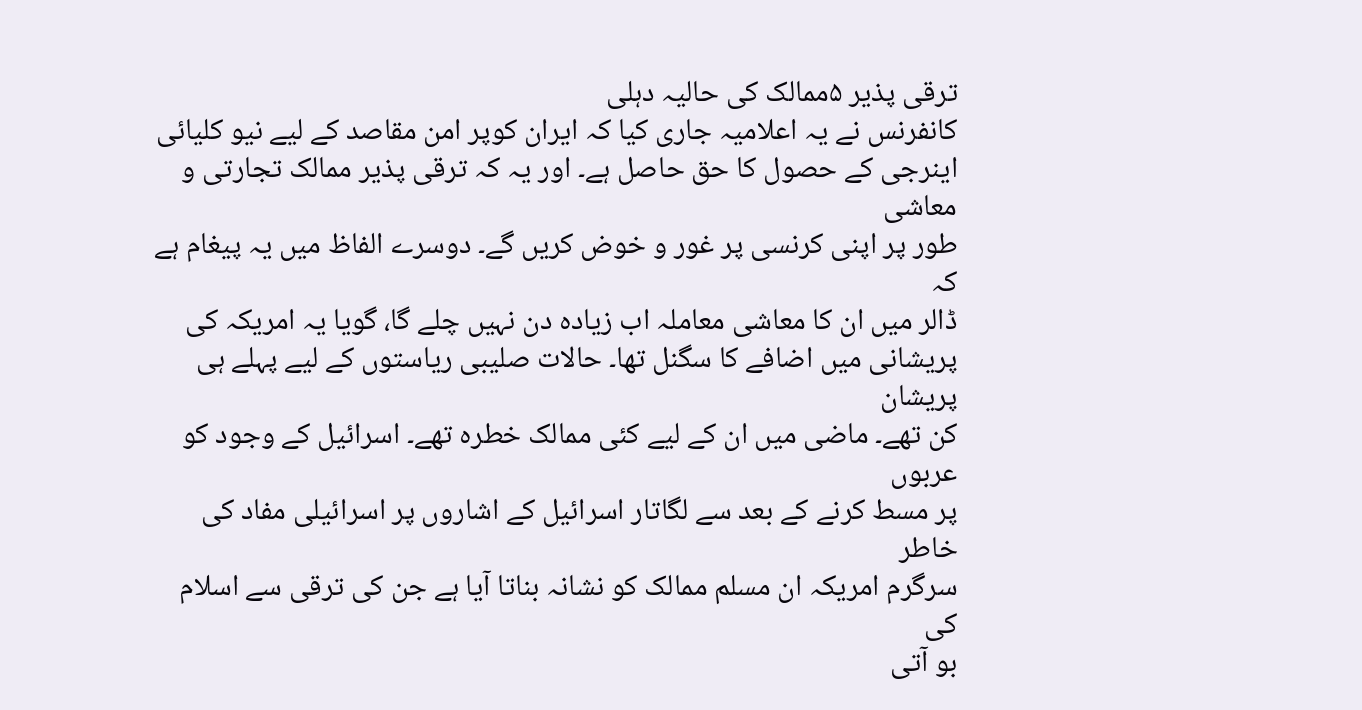ترقی پذیر ۵ممالک کی حالیہ دہلی
کانفرنس نے یہ اعلامیہ جاری کیا کہ ایران کوپر امن مقاصد کے لیے نیو کلیائی
اینرجی کے حصول کا حق حاصل ہے۔ اور یہ کہ ترقی پذیر ممالک تجارتی و معاشی
طور پر اپنی کرنسی پر غور و خوض کریں گے۔ دوسرے الفاظ میں یہ پیغام ہے کہ
ڈالر میں ان کا معاشی معاملہ اب زیادہ دن نہیں چلے گا، گویا یہ امریکہ کی
پریشانی میں اضافے کا سگنل تھا۔ حالات صلیبی ریاستوں کے لیے پہلے ہی پریشان
کن تھے۔ ماضی میں ان کے لیے کئی ممالک خطرہ تھے۔ اسرائیل کے وجود کو عربوں
پر مسط کرنے کے بعد سے لگاتار اسرائیل کے اشاروں پر اسرائیلی مفاد کی خاطر
سرگرم امریکہ ان مسلم ممالک کو نشانہ بناتا آیا ہے جن کی ترقی سے اسلام کی
بو آتی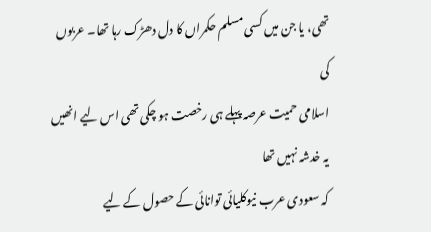تھی، یا جن میں کسی مسلم حکمراں کا دل دھڑک رہا تھا۔ عربوں کی
اسلامی حمیت عرصہ پہلے ہی رخصت ہو چکی تھی اس لیے انھیں یہ خدشہ نہیں تھا
کہ سعودی عرب نیوکلیائی توانائی کے حصول کے لیے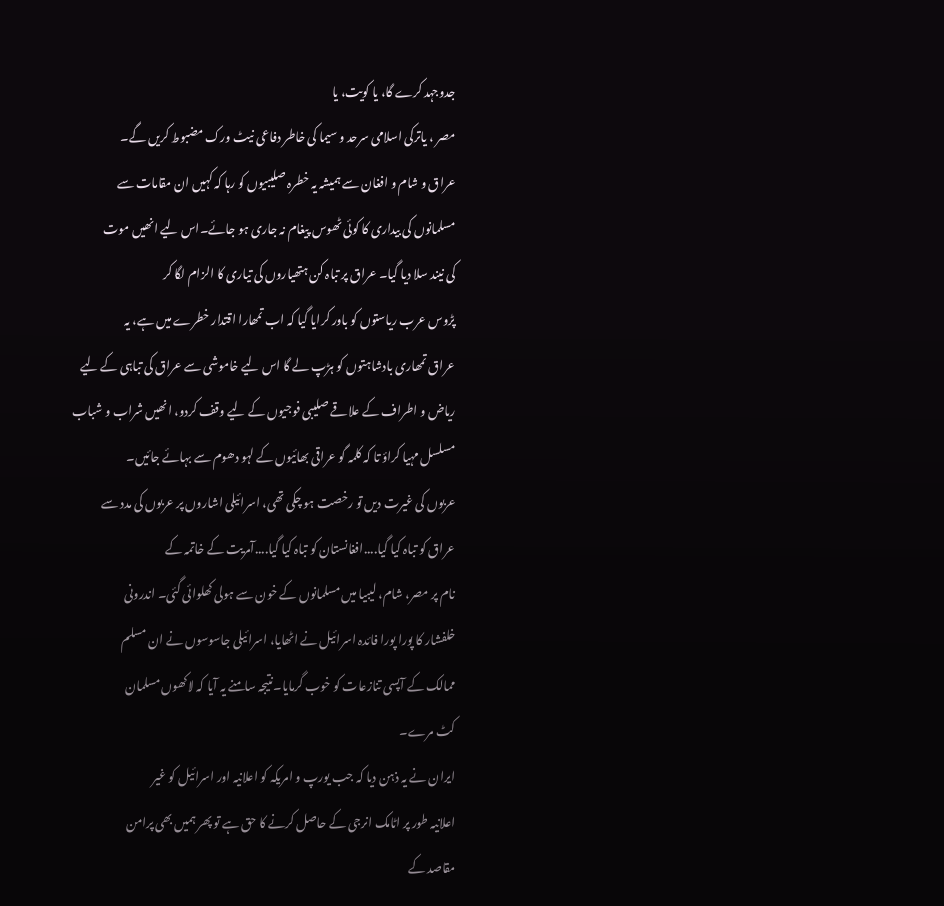جدوجہد کرے گا، یا کویت، یا
مصر ، یاترکی اسلامی سرحد و سیما کی خاطر دفاعی نیٹ ورک مضبوط کریں گے۔
عراق و شام و افغان سے ہمیشہ یہ خطرہ صلیبیوں کو رہا کہ کہیں ان مقامات سے
مسلمانوں کی بیداری کا کوئی ٹھوس پیغام نہ جاری ہو جائے۔اس لیے انھیں موت
کی نیند سلا دیا گیا۔ عراق پر تباہ کن ہتھیاروں کی تیاری کا الزام لگا کر
پڑوس عرب ریاستوں کو باور کرایا گیا کہ اب تمھارا اقتدار خطرے میں ہے، یہ
عراق تمھاری بادشاہتوں کو ہڑپ لے گا اس لیے خاموشی سے عراق کی تباہی کے لیے
ریاض و اطراف کے علاقے صلیبی فوجیوں کے لیے وقف کردو، انھیں شراب و شباب
مسلسل مہیا کراؤ تا کہ کلمہ گو عراقی بھائیوں کے لہو دھوم سے بہائے جائیں۔
عربوں کی غیرت دیں تو رخصت ہو چکی تھی، اسرائیلی اشاروں پر عربوں کی مدد سے
عراق کو تباہ کیا گیا....افغانستان کو تباہ کیا گیا....آمریت کے خاتمہ کے
نام پر مصر، شام، لیبیا میں مسلمانوں کے خون سے ہولی کھلوائی گئی۔ اندرونی
خلفشار کا پورا پورا فائدہ اسرائیل نے اٹھایا، اسرائیلی جاسوسوں نے ان مسلم
ممالک کے آپسی تنازعات کو خوب گرمایا۔نتیجہ سامنے یہ آیا کہ لاکھوں مسلمان
کٹ مرے۔
ایران نے یہ ذہن دیا کہ جب یورپ و امریکہ کو اعلانیہ اور اسرائیل کو غیر
اعلانیہ طور پر اٹامک انرجی کے حاصل کرنے کا حق ہے تو پھر ہمیں بھی پرامن
مقاصد کے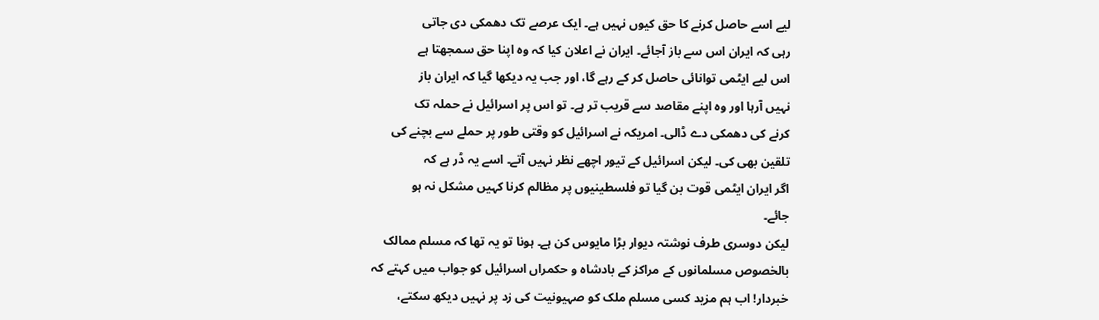لیے اسے حاصل کرنے کا حق کیوں نہیں ہے۔ ایک عرصے تک دھمکی دی جاتی
رہی کہ ایران اس سے باز آجائے۔ ایران نے اعلان کیا کہ وہ اپنا حق سمجھتا ہے
اس لیے ایٹمی توانائی حاصل کر کے رہے گا، اور جب یہ دیکھا گیا کہ ایران باز
نہیں آرہا اور وہ اپنے مقاصد سے قریب تر ہے۔ تو اس پر اسرائیل نے حملہ تک
کرنے کی دھمکی دے ڈالی۔ امریکہ نے اسرائیل کو وقتی طور پر حملے سے بچنے کی
تلقین بھی کی۔ لیکن اسرائیل کے تیور اچھے نظر نہیں آتے۔ اسے یہ ڈر ہے کہ
اگر ایران ایٹمی قوت بن گیا تو فلسطینیوں پر مظالم کرنا کہیں مشکل نہ ہو
جائے۔
لیکن دوسری طرف نوشتہ دیوار بڑا مایوس کن ہے۔ ہونا تو یہ تھا کہ مسلم ممالک
بالخصوص مسلمانوں کے مراکز کے بادشاہ و حکمراں اسرائیل کو جواب میں کہتے کہ
خبردار! اب ہم مزید کسی مسلم ملک کو صہیونیت کی زد پر نہیں دیکھ سکتے،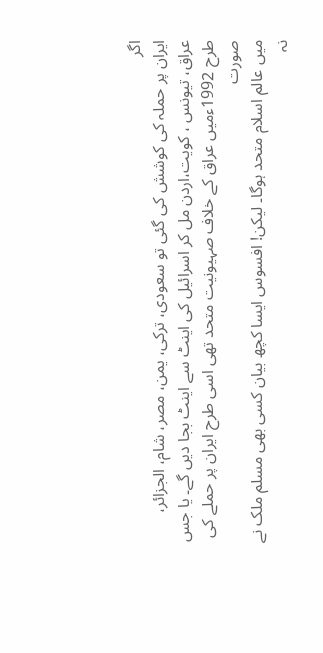اگر
ایران پر حملہ کی کوشش کی گئی تو سعودی، ترکی، یمن، مصر، شام، الجزائر،
عراق، تیونس ، کویت،اردن مل کر اسرائیل کی اینٹ سے اینٹ بجا دیں گے۔ یا جس
طرح 1992ءمیں عراق کے خلاف صہیونیت متحد تھی اسی طرح ایران پر حملے کی صورت
میں عالم اسلام متحد ہوگا۔ لیکن! افسوس ایسا کچھ بیان کسی بھی مسلم ملک نے
نہ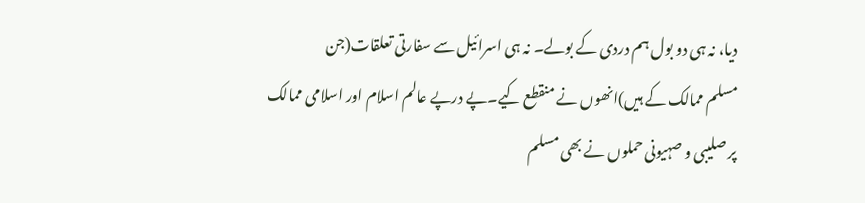دیا، نہ ہی دو بول ہم دردی کے بولے۔ نہ ہی اسرائیل سے سفارتی تعلقات(جن
مسلم ممالک کے ہیں)انھوں نے منقطع کیے۔پے درپے عالم اسلام اور اسلامی ممالک
پر صلیبی و صہیونی حملوں نے بھی مسلم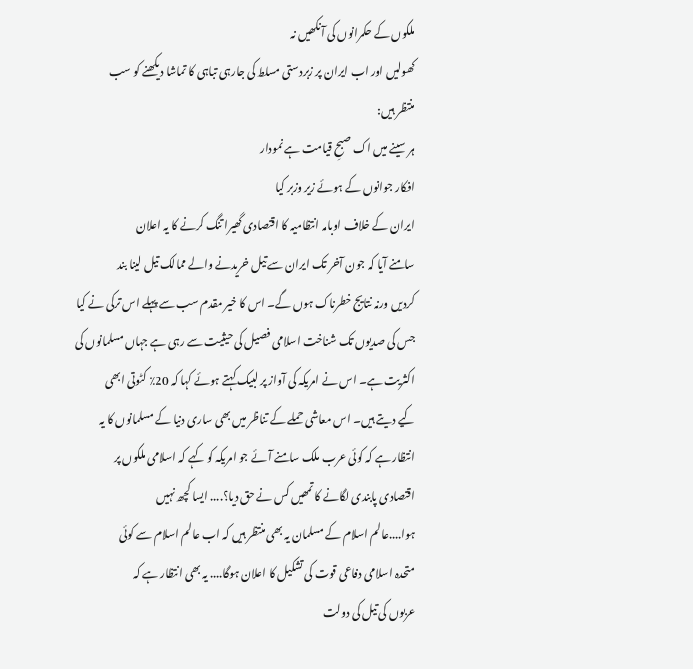ملکوں کے حکمرانوں کی آنکھیں نہ
کھولیں اور اب ایران پر زبردستی مسلط کی جارہی تباہی کا تماشا دیکھنے کو سب
منتظر ہیں:
ہر سینے میں اک صبحِ قیامت ہے نمودار
افکار جوانوں کے ہوئے زیر وزبر کیا
ایران کے خلاف اوبامہ انتظامیہ کا اقتصادی گھیرا تنگ کرنے کا یہ اعلان
سامنے آیا کہ جون آخر تک ایران سے تیل خریدنے والے ممالک تیل لینا بند
کردیں ورنہ نتایج خطرناک ہوں گے۔ اس کا خیر مقدم سب سے پہلے اس ترکی نے کیا
جس کی صدیوں تک شناخت اسلامی فصیل کی حیثیت سے رہی ہے جہاں مسلمانوں کی
اکثریت ہے۔ اس نے امریکہ کی آواز پر لبیک کہتے ہوئے کہا کہ 20٪ کٹوتی ابھی
کیے دیتے ہیں۔ اس معاشی حملے کے تناظر میں بھی ساری دنیا کے مسلمانوں کا یہ
انتظار ہے کہ کوئی عرب ملک سامنے آئے جو امریکہ کو کہے کہ اسلامی ملکوں پر
اقتصادی پابندی لگانے کا تمھیں کس نے حق دیا؟.... ایسا کچھ نہیں
ہوا....عالم اسلام کے مسلمان یہ بھی منتظر ہیں کہ اب عالم اسلام سے کوئی
متحدہ اسلامی دفاعی قوت کی تشکیل کا اعلان ہوگا.... یہ بھی انتظار ہے کہ
عربوں کی تیل کی دولت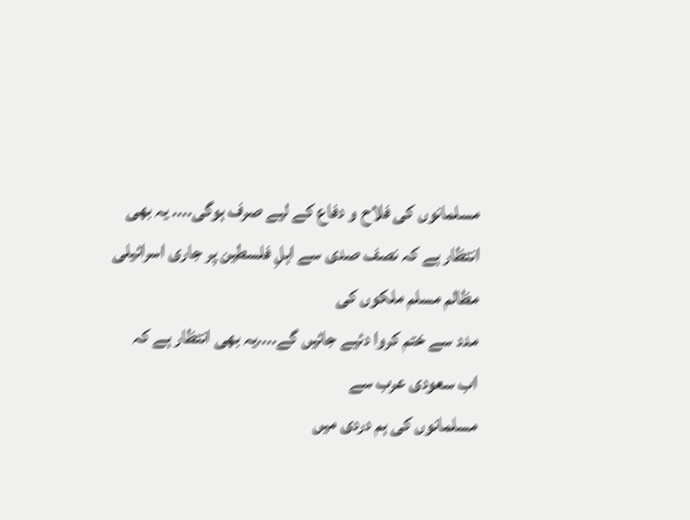مسلمانوں کی فلاح و دفاع کے لیے صرف ہوگی.... یہ بھی
انتظار ہے کہ نصف صدی سے اہلِ فلسطین پر جاری اسرائیلی مظالم مسلم ملکوں کی
مدد سے ختم کروا دئیے جائیں گے....یہ بھی انتظار ہے کہ اب سعودی عرب سے
مسلمانوں کی ہم دردی میں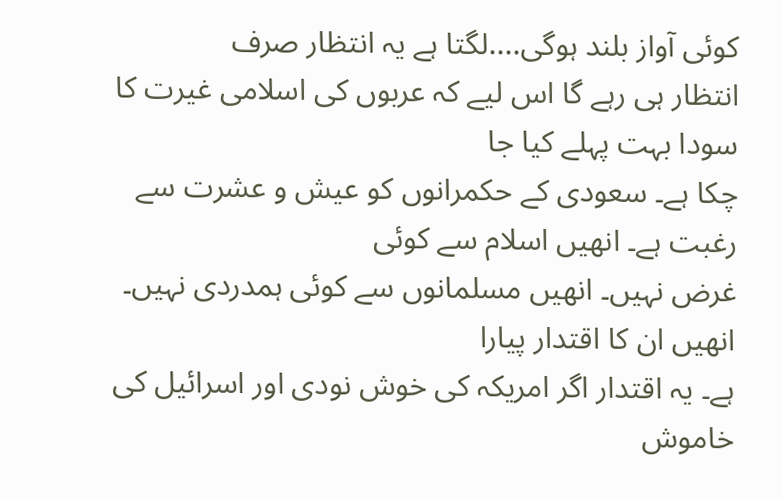کوئی آواز بلند ہوگی....لگتا ہے یہ انتظار صرف
انتظار ہی رہے گا اس لیے کہ عربوں کی اسلامی غیرت کا سودا بہت پہلے کیا جا
چکا ہے۔ سعودی کے حکمرانوں کو عیش و عشرت سے رغبت ہے۔ انھیں اسلام سے کوئی
غرض نہیں۔ انھیں مسلمانوں سے کوئی ہمدردی نہیں۔ انھیں ان کا اقتدار پیارا
ہے۔ یہ اقتدار اگر امریکہ کی خوش نودی اور اسرائیل کی خاموش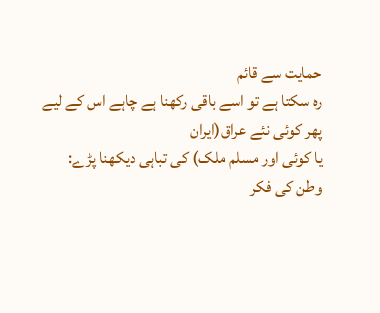حمایت سے قائم
رہ سکتا ہے تو اسے باقی رکھنا ہے چاہے اس کے لیے پھر کوئی نئے عراق(ایران
یا کوئی اور مسلم ملک) کی تباہی دیکھنا پڑے:
وطن کی فکر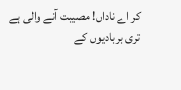کر اے ناداں! مصیبت آنے والی ہے
تری بربادیوں کے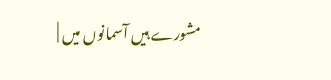مشورے ہیں آسمانوں میں |